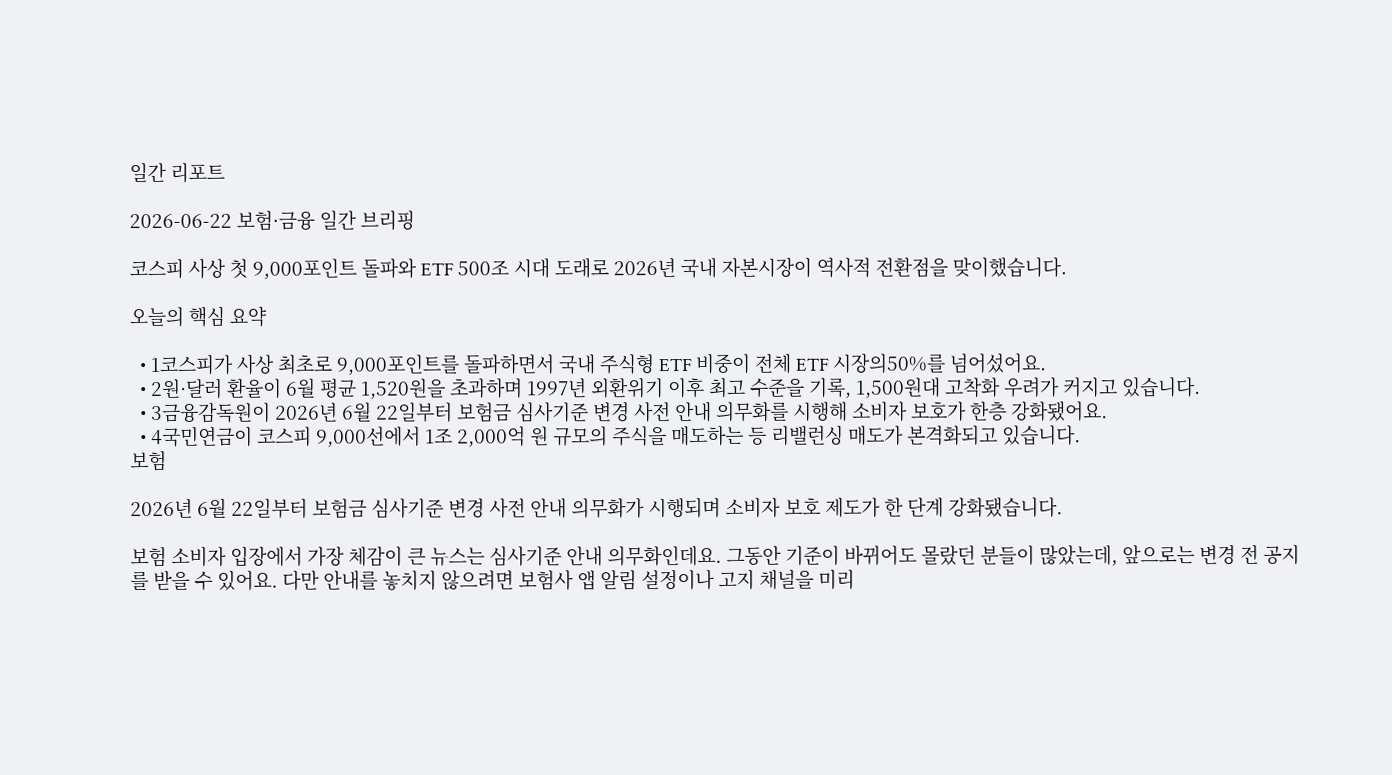일간 리포트

2026-06-22 보험·금융 일간 브리핑

코스피 사상 첫 9,000포인트 돌파와 ETF 500조 시대 도래로 2026년 국내 자본시장이 역사적 전환점을 맞이했습니다.

오늘의 핵심 요약

  • 1코스피가 사상 최초로 9,000포인트를 돌파하면서 국내 주식형 ETF 비중이 전체 ETF 시장의50%를 넘어섰어요.
  • 2원·달러 환율이 6월 평균 1,520원을 초과하며 1997년 외환위기 이후 최고 수준을 기록, 1,500원대 고착화 우려가 커지고 있습니다.
  • 3금융감독원이 2026년 6월 22일부터 보험금 심사기준 변경 사전 안내 의무화를 시행해 소비자 보호가 한층 강화됐어요.
  • 4국민연금이 코스피 9,000선에서 1조 2,000억 원 규모의 주식을 매도하는 등 리밸런싱 매도가 본격화되고 있습니다.
보험

2026년 6월 22일부터 보험금 심사기준 변경 사전 안내 의무화가 시행되며 소비자 보호 제도가 한 단계 강화됐습니다.

보험 소비자 입장에서 가장 체감이 큰 뉴스는 심사기준 안내 의무화인데요. 그동안 기준이 바뀌어도 몰랐던 분들이 많았는데, 앞으로는 변경 전 공지를 받을 수 있어요. 다만 안내를 놓치지 않으려면 보험사 앱 알림 설정이나 고지 채널을 미리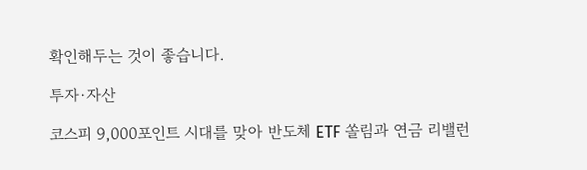확인해두는 것이 좋습니다.

투자·자산

코스피 9,000포인트 시대를 맞아 반도체 ETF 쏠림과 연금 리밸런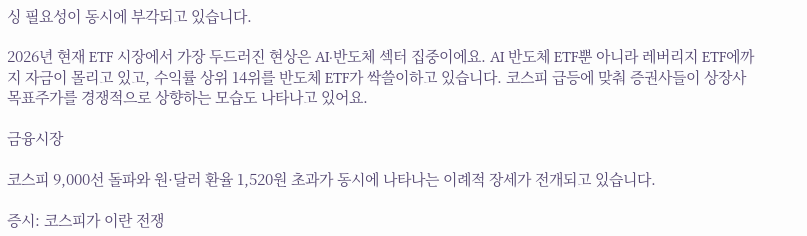싱 필요성이 동시에 부각되고 있습니다.

2026년 현재 ETF 시장에서 가장 두드러진 현상은 AI·반도체 섹터 집중이에요. AI 반도체 ETF뿐 아니라 레버리지 ETF에까지 자금이 몰리고 있고, 수익률 상위 14위를 반도체 ETF가 싹쓸이하고 있습니다. 코스피 급등에 맞춰 증권사들이 상장사 목표주가를 경쟁적으로 상향하는 모습도 나타나고 있어요.

금융시장

코스피 9,000선 돌파와 원·달러 환율 1,520원 초과가 동시에 나타나는 이례적 장세가 전개되고 있습니다.

증시: 코스피가 이란 전쟁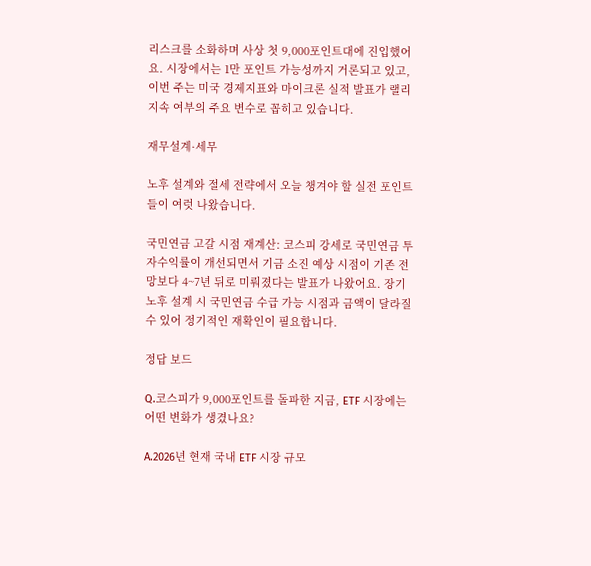리스크를 소화하며 사상 첫 9,000포인트대에 진입했어요. 시장에서는 1만 포인트 가능성까지 거론되고 있고, 이번 주는 미국 경제지표와 마이크론 실적 발표가 랠리 지속 여부의 주요 변수로 꼽히고 있습니다.

재무설계·세무

노후 설계와 절세 전략에서 오늘 챙겨야 할 실전 포인트들이 여럿 나왔습니다.

국민연금 고갈 시점 재계산: 코스피 강세로 국민연금 투자수익률이 개선되면서 기금 소진 예상 시점이 기존 전망보다 4~7년 뒤로 미뤄졌다는 발표가 나왔어요. 장기 노후 설계 시 국민연금 수급 가능 시점과 금액이 달라질 수 있어 정기적인 재확인이 필요합니다.

정답 보드

Q.코스피가 9,000포인트를 돌파한 지금, ETF 시장에는 어떤 변화가 생겼나요?

A.2026년 현재 국내 ETF 시장 규모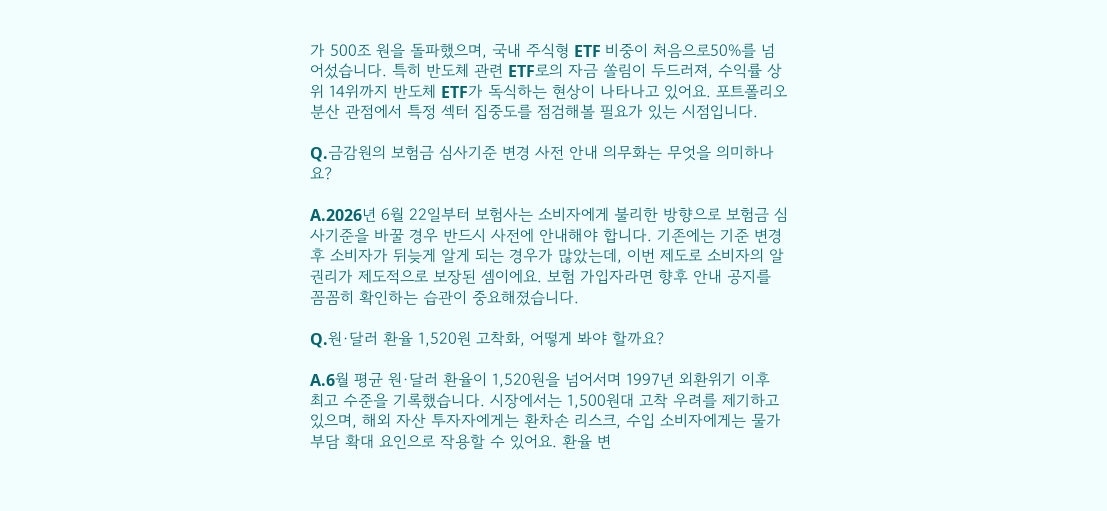가 500조 원을 돌파했으며, 국내 주식형 ETF 비중이 처음으로50%를 넘어섰습니다. 특히 반도체 관련 ETF로의 자금 쏠림이 두드러져, 수익률 상위 14위까지 반도체 ETF가 독식하는 현상이 나타나고 있어요. 포트폴리오 분산 관점에서 특정 섹터 집중도를 점검해볼 필요가 있는 시점입니다.

Q.금감원의 보험금 심사기준 변경 사전 안내 의무화는 무엇을 의미하나요?

A.2026년 6월 22일부터 보험사는 소비자에게 불리한 방향으로 보험금 심사기준을 바꿀 경우 반드시 사전에 안내해야 합니다. 기존에는 기준 변경 후 소비자가 뒤늦게 알게 되는 경우가 많았는데, 이번 제도로 소비자의 알 권리가 제도적으로 보장된 셈이에요. 보험 가입자라면 향후 안내 공지를 꼼꼼히 확인하는 습관이 중요해졌습니다.

Q.원·달러 환율 1,520원 고착화, 어떻게 봐야 할까요?

A.6월 평균 원·달러 환율이 1,520원을 넘어서며 1997년 외환위기 이후 최고 수준을 기록했습니다. 시장에서는 1,500원대 고착 우려를 제기하고 있으며, 해외 자산 투자자에게는 환차손 리스크, 수입 소비자에게는 물가 부담 확대 요인으로 작용할 수 있어요. 환율 변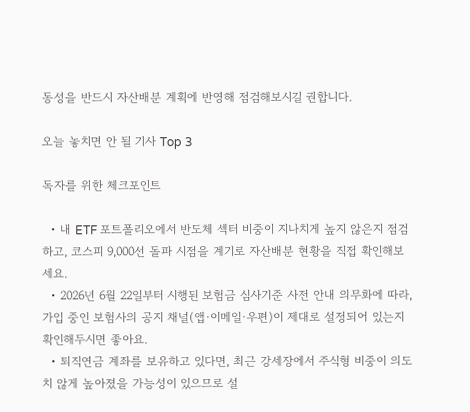동성을 반드시 자산배분 계획에 반영해 점검해보시길 권합니다.

오늘 놓치면 안 될 기사 Top 3

독자를 위한 체크포인트

  • 내 ETF 포트폴리오에서 반도체 섹터 비중이 지나치게 높지 않은지 점검하고, 코스피 9,000선 돌파 시점을 계기로 자산배분 현황을 직접 확인해보세요.
  • 2026년 6월 22일부터 시행된 보험금 심사기준 사전 안내 의무화에 따라, 가입 중인 보험사의 공지 채널(앱·이메일·우편)이 제대로 설정되어 있는지 확인해두시면 좋아요.
  • 퇴직연금 계좌를 보유하고 있다면, 최근 강세장에서 주식형 비중이 의도치 않게 높아졌을 가능성이 있으므로 설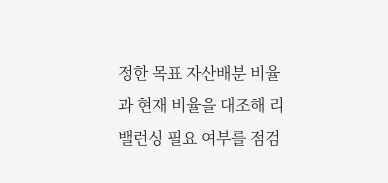정한 목표 자산배분 비율과 현재 비율을 대조해 리밸런싱 필요 여부를 점검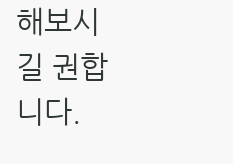해보시길 권합니다.